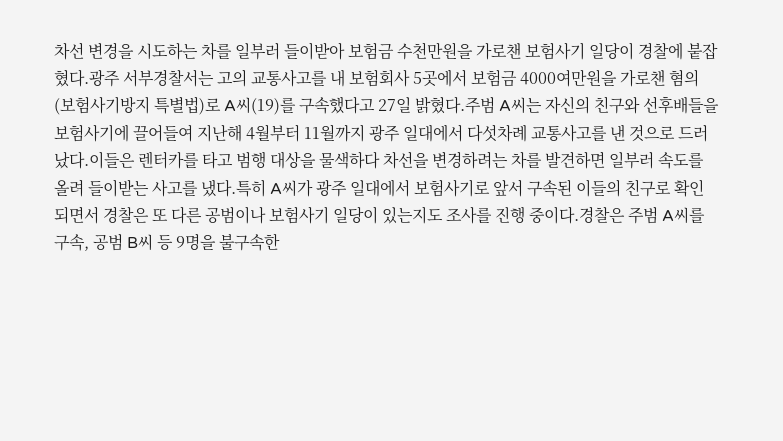차선 변경을 시도하는 차를 일부러 들이받아 보험금 수천만원을 가로챈 보험사기 일당이 경찰에 붙잡혔다.광주 서부경찰서는 고의 교통사고를 내 보험회사 5곳에서 보험금 4000여만원을 가로챈 혐의(보험사기방지 특별법)로 A씨(19)를 구속했다고 27일 밝혔다.주범 A씨는 자신의 친구와 선후배들을 보험사기에 끌어들여 지난해 4월부터 11월까지 광주 일대에서 다섯차례 교통사고를 낸 것으로 드러났다.이들은 렌터카를 타고 범행 대상을 물색하다 차선을 변경하려는 차를 발견하면 일부러 속도를 올려 들이받는 사고를 냈다.특히 A씨가 광주 일대에서 보험사기로 앞서 구속된 이들의 친구로 확인되면서 경찰은 또 다른 공범이나 보험사기 일당이 있는지도 조사를 진행 중이다.경찰은 주범 A씨를 구속, 공범 B씨 등 9명을 불구속한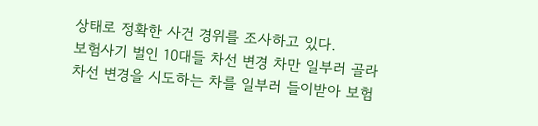상태로 정확한 사건 경위를 조사하고 있다.
보험사기 벌인 10대들 차선 변경 차만 일부러 골라
차선 변경을 시도하는 차를 일부러 들이받아 보험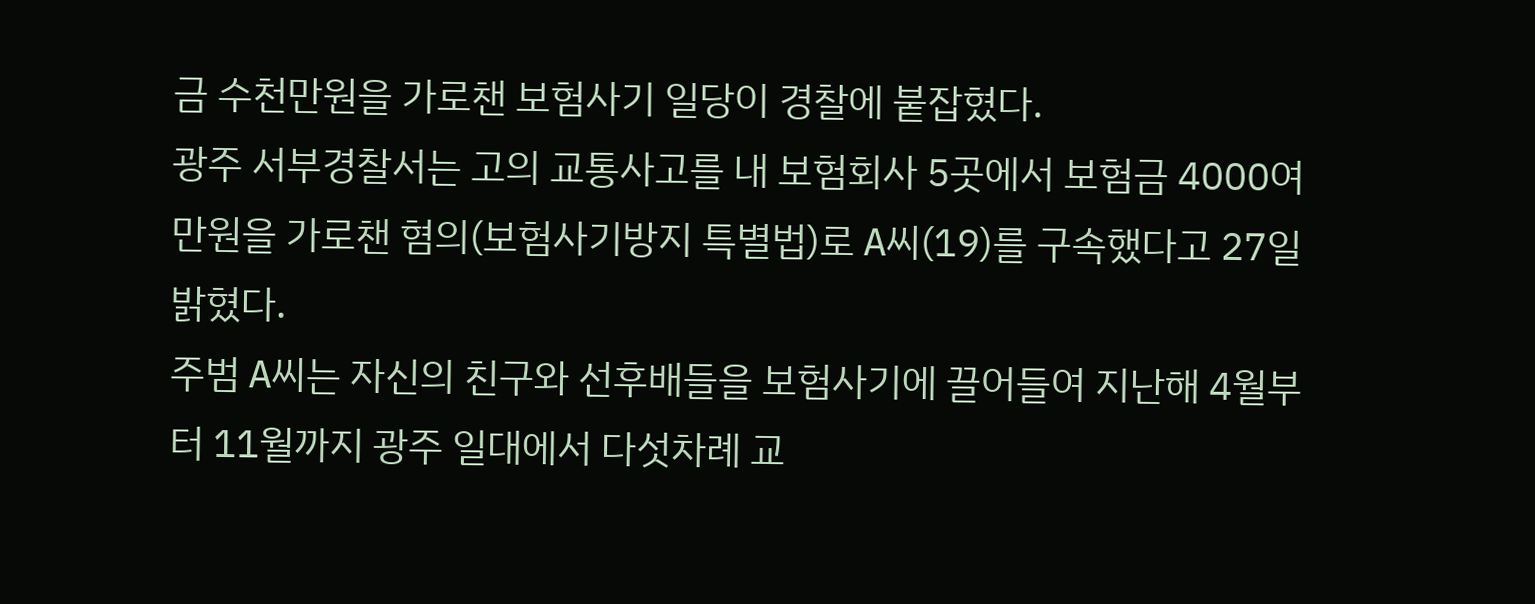금 수천만원을 가로챈 보험사기 일당이 경찰에 붙잡혔다.
광주 서부경찰서는 고의 교통사고를 내 보험회사 5곳에서 보험금 4000여만원을 가로챈 혐의(보험사기방지 특별법)로 A씨(19)를 구속했다고 27일 밝혔다.
주범 A씨는 자신의 친구와 선후배들을 보험사기에 끌어들여 지난해 4월부터 11월까지 광주 일대에서 다섯차례 교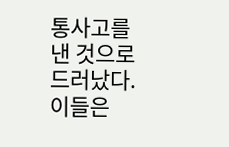통사고를 낸 것으로 드러났다.
이들은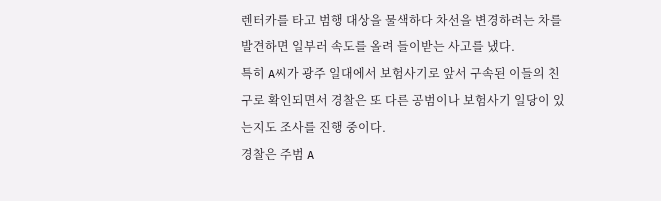렌터카를 타고 범행 대상을 물색하다 차선을 변경하려는 차를 발견하면 일부러 속도를 올려 들이받는 사고를 냈다.
특히 A씨가 광주 일대에서 보험사기로 앞서 구속된 이들의 친구로 확인되면서 경찰은 또 다른 공범이나 보험사기 일당이 있는지도 조사를 진행 중이다.
경찰은 주범 A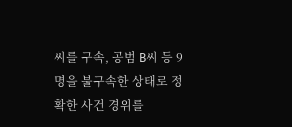씨를 구속, 공범 B씨 등 9명을 불구속한 상태로 정확한 사건 경위를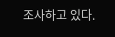조사하고 있다.